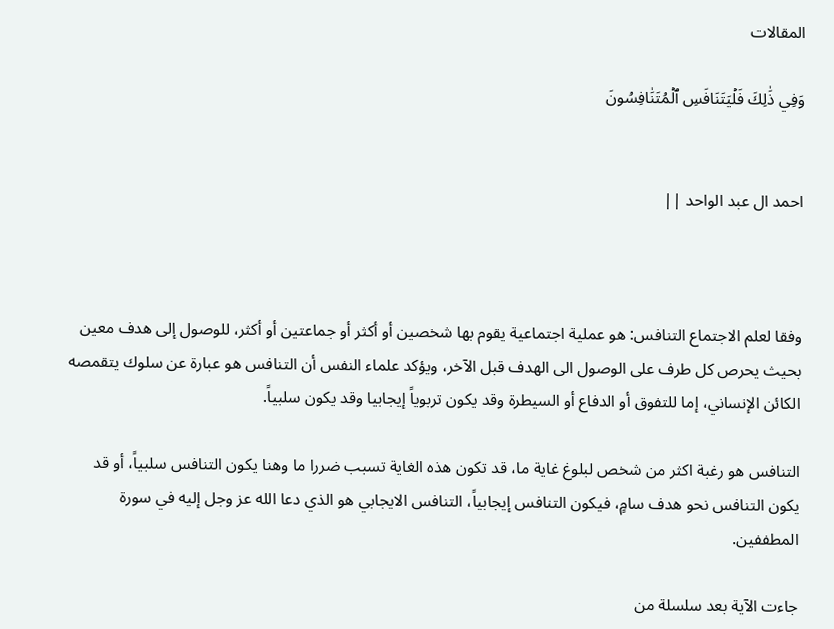المقالات

وَفِي ذَٰلِكَ فَلۡيَتَنَافَسِ ٱلۡمُتَنَٰافِسُونَ


احمد ال عبد الواحد ||



وفقا لعلم الاجتماع التنافس: هو عملية اجتماعية يقوم بها شخصين أو أكثر أو جماعتين أو أكثر، للوصول إلى هدف معين بحيث يحرص كل طرف على الوصول الى الهدف قبل الآخر، ويؤكد علماء النفس أن التنافس هو عبارة عن سلوك يتقمصه الكائن الإنساني، إما للتفوق أو الدفاع أو السيطرة وقد يكون تربوياً إيجابيا وقد يكون سلبياً.

التنافس هو رغبة اكثر من شخص لبلوغ غاية ما، قد تكون هذه الغاية تسبب ضررا ما وهنا يكون التنافس سلبياً، أو قد يكون التنافس نحو هدف سامٍ، فيكون التنافس إيجابياً، التنافس الايجابي هو الذي دعا الله عز وجل إليه في سورة المطففين.

جاءت الآية بعد سلسلة من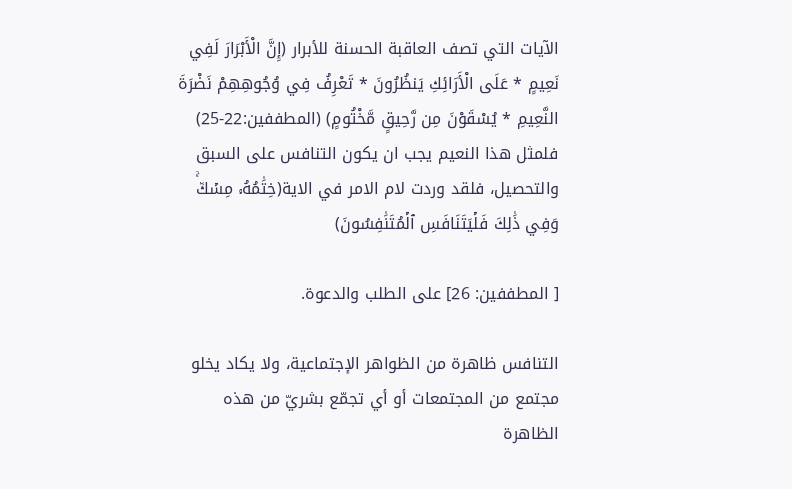الآيات التي تصف العاقبة الحسنة للأبرار (إِنَّ الْأَبْرَارَ لَفِي نَعِيمٍ * عَلَى الْأَرَائِكِ يَنظُرُونَ * تَعْرِفُ فِي وُجُوهِهِمْ نَضْرَةَ النَّعِيمِ * يُسْقَوْنَ مِن رَّحِيقٍ مَّخْتُومٍ) (المطففين:22-25) فلمثل هذا النعيم يجب ان يكون التنافس على السبق والتحصيل، فلقد وردت لام الامر في الاية(خِتَٰمُهُۥ مِسۡكٞۚ وَفِي ذَٰلِكَ فَلۡيَتَنَافَسِ ٱلۡمُتَنَٰفِسُونَ)

[ المطففين: 26] على الطلب والدعوة.

التنافس ظاهرة من الظواهر الإجتماعية، ولا يكاد يخلو مجتمع من المجتمعات أو أي تجمّع بشريّ من هذه الظاهرة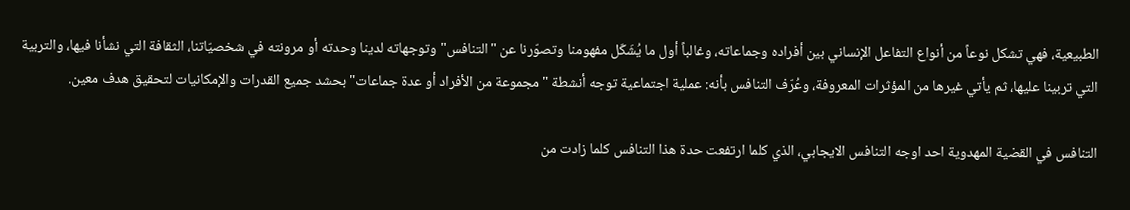الطبيعية، فهي تشكل نوعاً من أنواع التفاعل الإنساني بين أفراده وجماعاته، وغالباً أول ما يُشَكّل مفهومنا وتصوّرنا عن "التنافس" وتوجهاته لدينا وحدته أو مرونته في شخصيّاتنا، الثقافة التي نشأنا فيها، والتربية التي تربينا عليها، ثم يأتي غيرها من المؤثرات المعروفة، وعُرّف التنافس بأنه: عملية اجتماعية توجه أنشطة "مجموعة من الأفراد أو عدة جماعات" بحشد جميع القدرات والإمكانيات لتحقيق هدف معين.

التنافس في القضية المهدوية احد اوجه التنافس الايجابي، الذي كلما ارتفعت حدة هذا التنافس كلما زادت من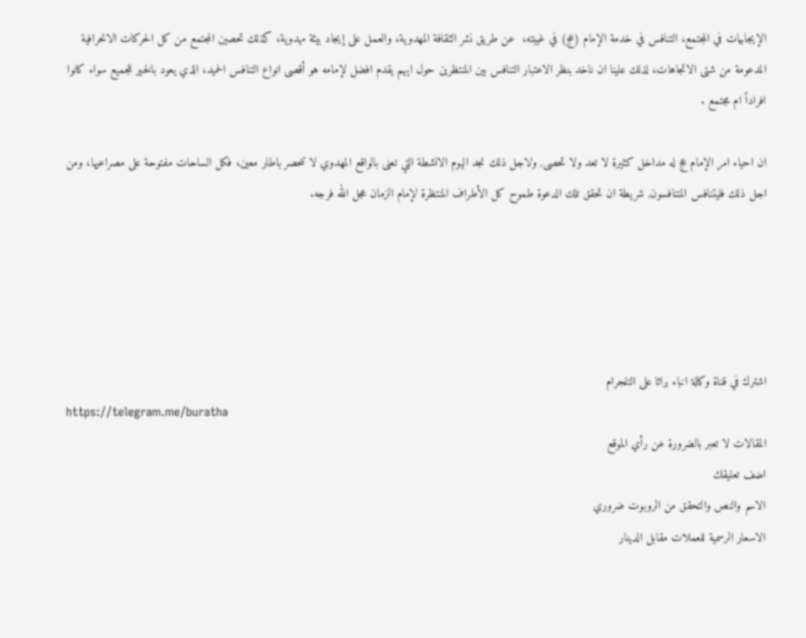الإيجابيات في المجتمع، التنافس في خدمة الإمام (عج) في غيبته،  عن طريق نشر الثقافة المهدوية، والعمل على إيجاد بيئة مهدوية، كذلك تحصين المجتمع من كل الحركات الانحرافية المدعومة من شتى الاتجاهات، لذلك علينا ان ناخد بنظر الاعتبار التنافس بين المنتظرين حول ايهم يقدم افضل لإمامه هو أقصى انواع التنافس الحميد، الذي يعود بالخير للجميع سواء كانوا افراداً ام مجتمع .

ان احياء امر الإمام عج له مداخل كثيرة لا تعد ولا تحصى, ولاجل ذلك نجد اليوم الانشطة التي تعنى بالواقع المهدوي لا تنحصر باطار معين، فكل الساحات مفتوحة على مصراعيها، ومن اجل ذلك فليتنافس المتنافسون, شريطة ان تحقق تلك الدعوة طموح كل الأطراف المنتظرة لإمام الزمان عجل الله فرجه.





اشترك في قناة وكالة انباء براثا على التلجرام
https://telegram.me/buratha
المقالات لا تعبر بالضرورة عن رأي الموقع
اضف تعليقك
الاسم والنص والتحقق من الروبوت ضروري
الاسعار الرسمية للعملات مقابل الدينار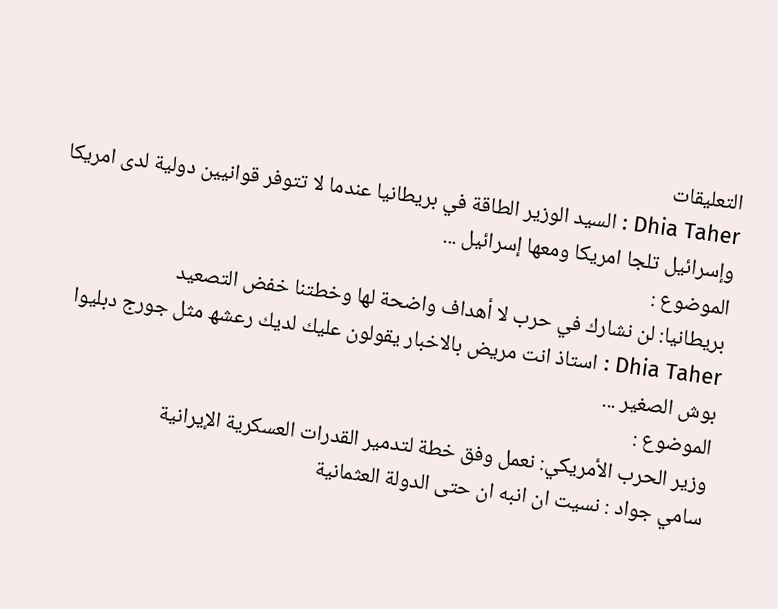التعليقات
Dhia Taher : السيد الوزير الطاقة في بريطانيا عندما لا تتوفر قوانيين دولية لدى امريكا وإسرائيل تلجا امريكا ومعھا إسرائيل ...
الموضوع :
بريطانيا: لن نشارك في حرب لا أهداف واضحة لها وخطتنا خفض التصعيد
Dhia Taher : استاذ انت مريض بالاخبار يقولون عليك لديك رعشھ مثل جورج دبليوا بوش الصغير ...
الموضوع :
وزير الحرب الأمريكي: نعمل وفق خطة لتدمير القدرات العسكرية الإيرانية
سامي جواد : نسيت ان انبه ان حتى الدولة العثمانية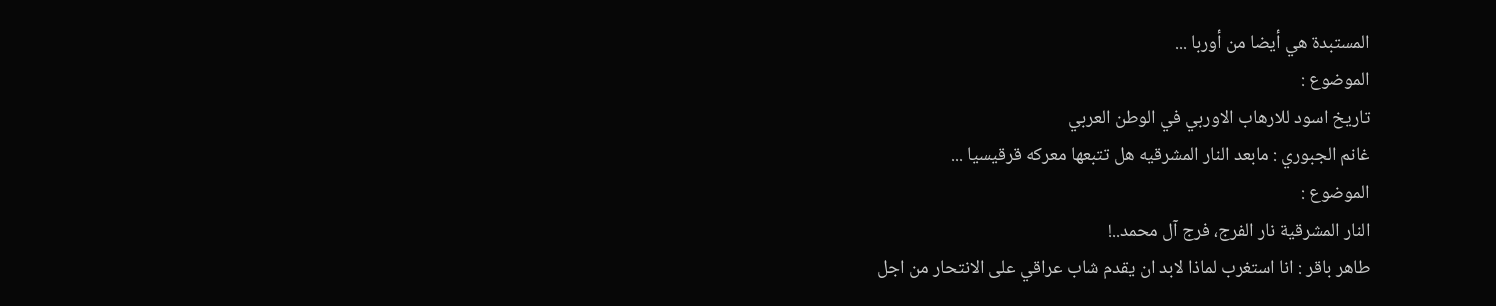المستبدة هي أيضا من أوربا ...
الموضوع :
تاريخ اسود للارهاب الاوربي في الوطن العربي
غانم الجبوري : مابعد النار المشرقيه هل تتبعها معركه قرقيسيا ...
الموضوع :
النار المشرقية نار الفرج، فرج آل محمد..!
طاهر باقر : انا استغرب لماذا لابد ان يقدم شاب عراقي على الانتحار من اجل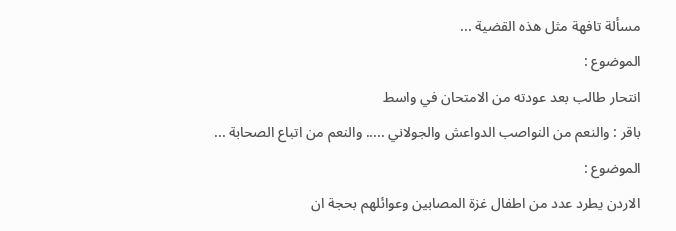مسألة تافهة مثل هذه القضية ...
الموضوع :
انتحار طالب بعد عودته من الامتحان في واسط
باقر : والنعم من النواصب الدواعش والجولاني ..... والنعم من اتباع الصحابة ...
الموضوع :
الاردن يطرد عدد من اطفال غزة المصابين وعوائلهم بحجة ان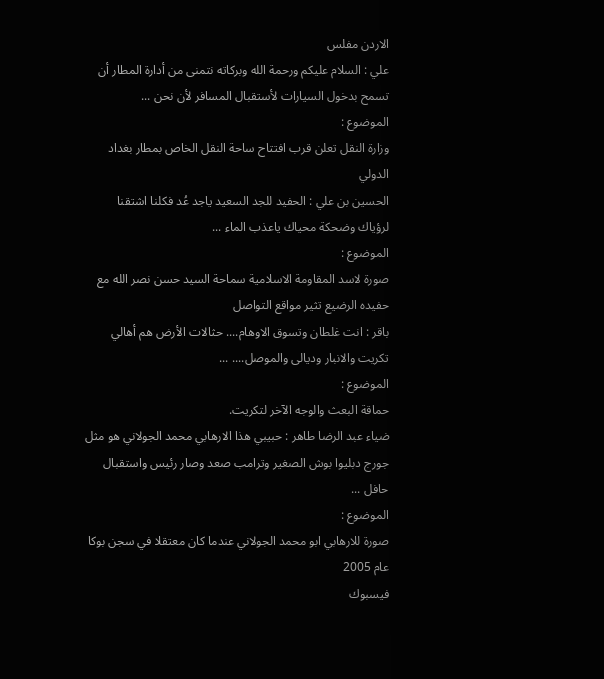الاردن مفلس
علي : السلام عليكم ورحمة الله وبركاته نتمنى من أدارة المطار أن تسمح بدخول السيارات لأستقبال المسافر لأن نحن ...
الموضوع :
وزارة النقل تعلن قرب افتتاح ساحة النقل الخاص بمطار بغداد الدولي
الحسين بن علي : الحفيد للجد السعيد ياجد عُد فكلنا اشتقنا لرؤياك وضحكة محياك ياعذب الماء ...
الموضوع :
صورة لاسد المقاومة الاسلامية سماحة السيد حسن نصر الله مع حفيده الرضيع تثير مواقع التواصل
باقر : انت غلطان وتسوق الاوهام.... حثالات الأرض هم أهالي تكريت والانبار وديالى والموصل.... ...
الموضوع :
حماقة البعث والوجه الآخر لتكريت.
ضياء عبد الرضا طاهر : حبيبي ھذا الارھابي محمد الجولاني ھو مثل جورج دبليوا بوش الصغير وترامب صعد وصار رئيس واستقبال حافل ...
الموضوع :
صورة للارهابي ابو محمد الجولاني عندما كان معتقلا في سجن بوكا عام 2005
فيسبوك